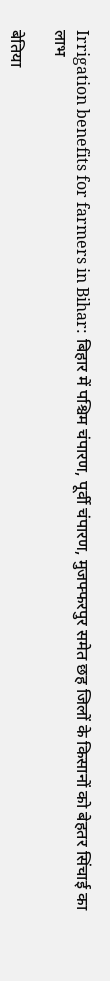Irrigation benefits for farmers in Bihar: बिहार में पश्चिम चंपारण, पूर्वी चंपारण, मुजफ्फरपुर समेत छह जिलों के किसानों को बेहतर सिंचाई का लाभ

बेतिया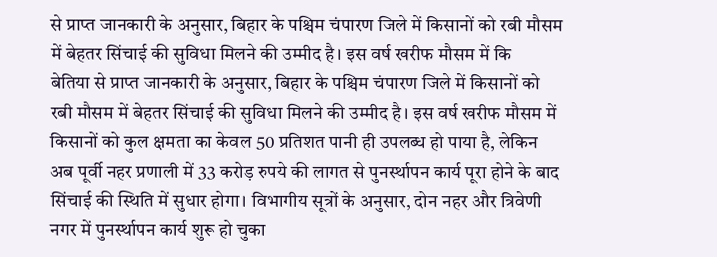से प्राप्त जानकारी के अनुसार, बिहार के पश्चिम चंपारण जिले में किसानों को रबी मौसम में बेहतर सिंचाई की सुविधा मिलने की उम्मीद है। इस वर्ष खरीफ मौसम में कि
बेतिया से प्राप्त जानकारी के अनुसार, बिहार के पश्चिम चंपारण जिले में किसानों को रबी मौसम में बेहतर सिंचाई की सुविधा मिलने की उम्मीद है। इस वर्ष खरीफ मौसम में किसानों को कुल क्षमता का केवल 50 प्रतिशत पानी ही उपलब्ध हो पाया है, लेकिन अब पूर्वी नहर प्रणाली में 33 करोड़ रुपये की लागत से पुनर्स्थापन कार्य पूरा होने के बाद सिंचाई की स्थिति में सुधार होगा। विभागीय सूत्रों के अनुसार, दोन नहर और त्रिवेणी नगर में पुनर्स्थापन कार्य शुरू हो चुका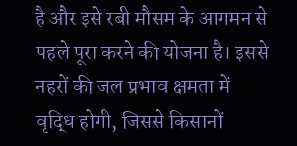है और इसे रबी मौसम के आगमन से पहले पूरा करने की योजना है। इससे नहरों की जल प्रभाव क्षमता में वृद्धि होगी, जिससे किसानों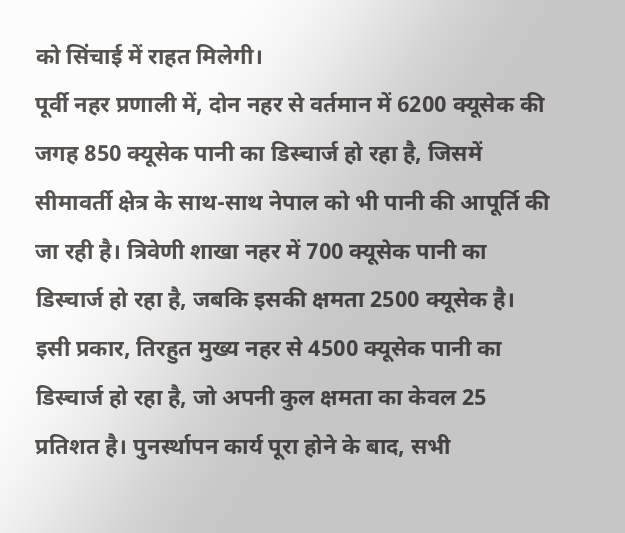को सिंचाई में राहत मिलेगी।
पूर्वी नहर प्रणाली में, दोन नहर से वर्तमान में 6200 क्यूसेक की जगह 850 क्यूसेक पानी का डिस्चार्ज हो रहा है, जिसमें सीमावर्ती क्षेत्र के साथ-साथ नेपाल को भी पानी की आपूर्ति की जा रही है। त्रिवेणी शाखा नहर में 700 क्यूसेक पानी का डिस्चार्ज हो रहा है, जबकि इसकी क्षमता 2500 क्यूसेक है। इसी प्रकार, तिरहुत मुख्य नहर से 4500 क्यूसेक पानी का डिस्चार्ज हो रहा है, जो अपनी कुल क्षमता का केवल 25 प्रतिशत है। पुनर्स्थापन कार्य पूरा होने के बाद, सभी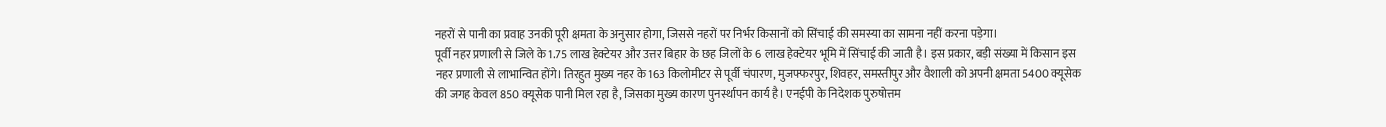नहरों से पानी का प्रवाह उनकी पूरी क्षमता के अनुसार होगा, जिससे नहरों पर निर्भर किसानों को सिंचाई की समस्या का सामना नहीं करना पड़ेगा।
पूर्वी नहर प्रणाली से जिले के 1.75 लाख हेक्टेयर और उत्तर बिहार के छह जिलों के 6 लाख हेक्टेयर भूमि में सिंचाई की जाती है। इस प्रकार, बड़ी संख्या में किसान इस नहर प्रणाली से लाभान्वित होंगे। तिरहुत मुख्य नहर के 163 किलोमीटर से पूर्वी चंपारण, मुजफ्फरपुर, शिवहर, समस्तीपुर और वैशाली को अपनी क्षमता 5400 क्यूसेक की जगह केवल 850 क्यूसेक पानी मिल रहा है, जिसका मुख्य कारण पुनर्स्थापन कार्य है। एनईपी के निदेशक पुरुषोत्तम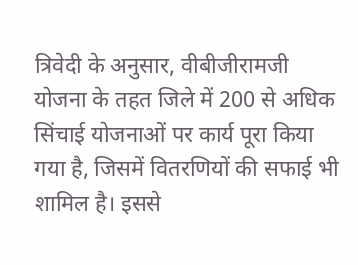त्रिवेदी के अनुसार, वीबीजीरामजी योजना के तहत जिले में 200 से अधिक सिंचाई योजनाओं पर कार्य पूरा किया गया है, जिसमें वितरणियों की सफाई भी शामिल है। इससे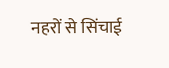नहरों से सिंचाई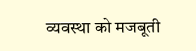व्यवस्था को मजबूती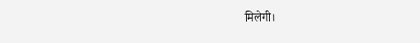मिलेगी।